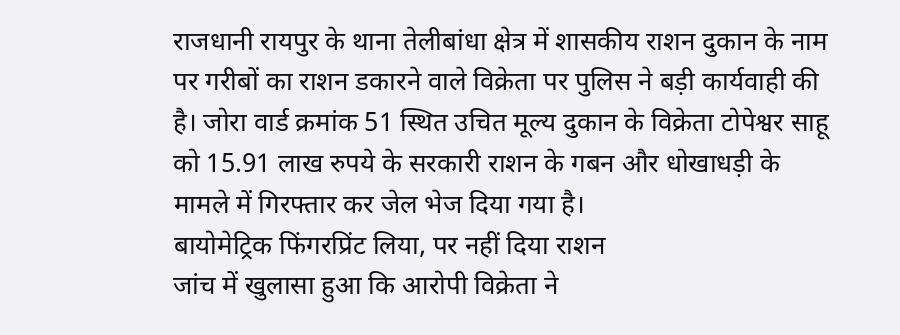राजधानी रायपुर के थाना तेलीबांधा क्षेत्र में शासकीय राशन दुकान के नाम पर गरीबों का राशन डकारने वाले विक्रेता पर पुलिस ने बड़ी कार्यवाही की है। जोरा वार्ड क्रमांक 51 स्थित उचित मूल्य दुकान के विक्रेता टोपेश्वर साहू को 15.91 लाख रुपये के सरकारी राशन के गबन और धोखाधड़ी के मामले में गिरफ्तार कर जेल भेज दिया गया है।
बायोमेट्रिक फिंगरप्रिंट लिया, पर नहीं दिया राशन
जांच में खुलासा हुआ कि आरोपी विक्रेता ने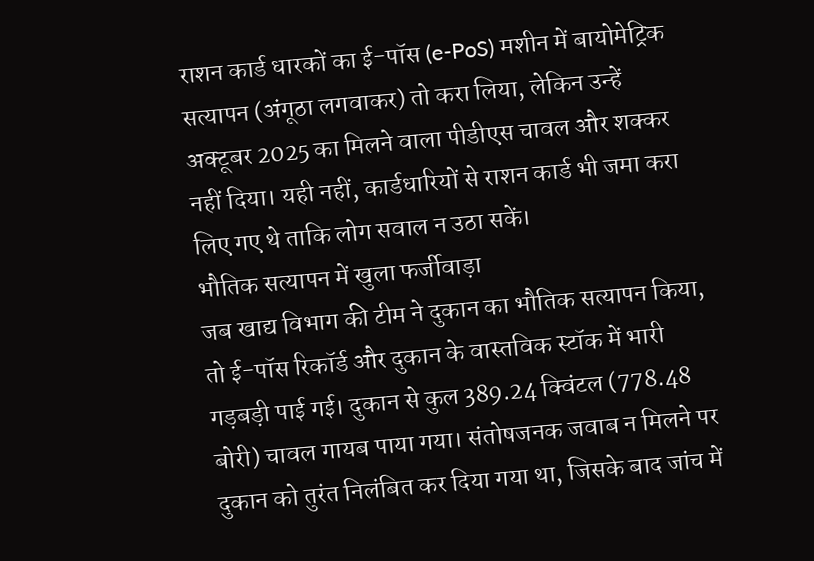राशन कार्ड धारकों का ई-पॉस (e-PoS) मशीन में बायोमेट्रिक सत्यापन (अंगूठा लगवाकर) तो करा लिया, लेकिन उन्हें अक्टूबर 2025 का मिलने वाला पीडीएस चावल और शक्कर नहीं दिया। यही नहीं, कार्डधारियों से राशन कार्ड भी जमा करा लिए गए थे ताकि लोग सवाल न उठा सकें।
भौतिक सत्यापन में खुला फर्जीवाड़ा
जब खाद्य विभाग की टीम ने दुकान का भौतिक सत्यापन किया, तो ई-पॉस रिकॉर्ड और दुकान के वास्तविक स्टॉक में भारी गड़बड़ी पाई गई। दुकान से कुल 389.24 क्विंटल (778.48 बोरी) चावल गायब पाया गया। संतोषजनक जवाब न मिलने पर दुकान को तुरंत निलंबित कर दिया गया था, जिसके बाद जांच में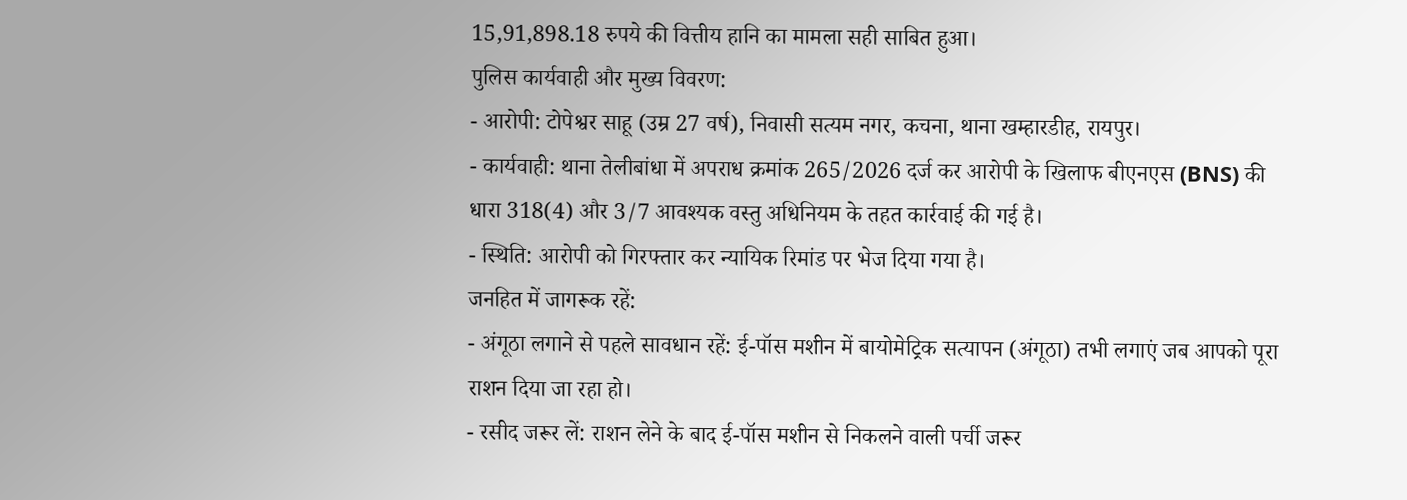15,91,898.18 रुपये की वित्तीय हानि का मामला सही साबित हुआ।
पुलिस कार्यवाही और मुख्य विवरण:
- आरोपी: टोपेश्वर साहू (उम्र 27 वर्ष), निवासी सत्यम नगर, कचना, थाना खम्हारडीह, रायपुर।
- कार्यवाही: थाना तेलीबांधा में अपराध क्रमांक 265/2026 दर्ज कर आरोपी के खिलाफ बीएनएस (BNS) की धारा 318(4) और 3/7 आवश्यक वस्तु अधिनियम के तहत कार्रवाई की गई है।
- स्थिति: आरोपी को गिरफ्तार कर न्यायिक रिमांड पर भेज दिया गया है।
जनहित में जागरूक रहें:
- अंगूठा लगाने से पहले सावधान रहें: ई-पॉस मशीन में बायोमेट्रिक सत्यापन (अंगूठा) तभी लगाएं जब आपको पूरा राशन दिया जा रहा हो।
- रसीद जरूर लें: राशन लेने के बाद ई-पॉस मशीन से निकलने वाली पर्ची जरूर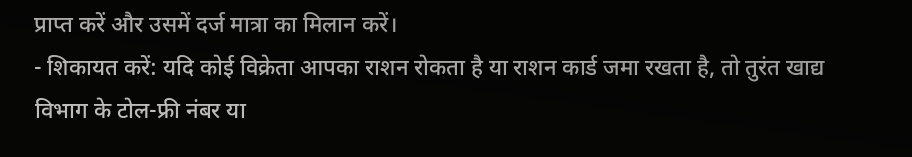प्राप्त करें और उसमें दर्ज मात्रा का मिलान करें।
- शिकायत करें: यदि कोई विक्रेता आपका राशन रोकता है या राशन कार्ड जमा रखता है, तो तुरंत खाद्य विभाग के टोल-फ्री नंबर या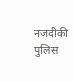नजदीकी पुलिस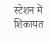स्टेशन में शिकायत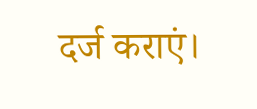दर्ज कराएं।